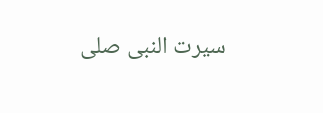سیرت النبی صلى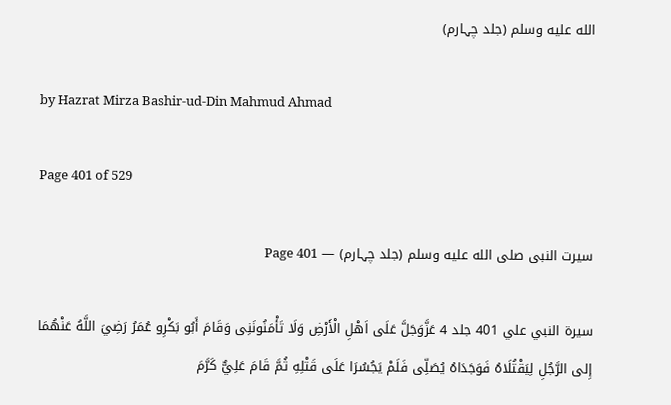الله عليه وسلم (جلد چہارم)

by Hazrat Mirza Bashir-ud-Din Mahmud Ahmad

Page 401 of 529

سیرت النبی صلى الله عليه وسلم (جلد چہارم) — Page 401

سيرة النبي علي 401 جلد 4 عَزَّوَجَلَّ عَلَى اَهْلِ الْأَرْضِ وَلَا تَأْمَنُونَنِى وَقَامَ أَبُو بَكْرِو عُمَرُ رَضِيَ اللَّهُ عَنْهُمَا إِلى الرَّجُلِ لِيَقْتُلَاهُ فَوَجَدَاهُ يُصَلِّى فَلَمْ يَجُسُرَا عَلَى قَتْلِهِ ثُمَّ قَامَ عَلِيٌّ كَرَّمَ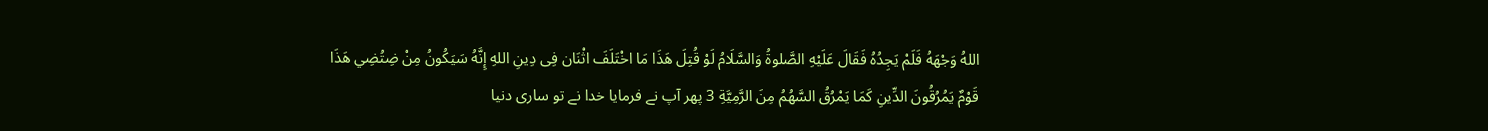اللهُ وَجْهَهُ فَلَمْ يَجِدُهُ فَقَالَ عَلَيْهِ الصَّلوةُ وَالسَّلَامُ لَوْ قُتِلَ هَذَا مَا اخْتَلَفَ اثْنَان فِى دِينِ اللهِ إِنَّهُ سَيَكُونُ مِنْ ضِتُضِي هَذَا قَوْمٌ يَمُرُقُونَ الدِّينِ كَمَا يَمْرُقُ السَّهُمُ مِنَ الرَّمِيَّةِ 3 پھر آپ نے فرمایا خدا نے تو ساری دنیا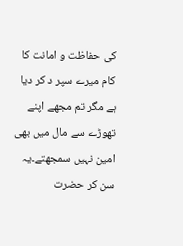کی حفاظت و امانت کا کام میرے سپر د کر دیا ہے مگر تم مجھے اپنے تھوڑے سے مال میں بھی امین نہیں سمجھتے۔یہ سن کر حضرت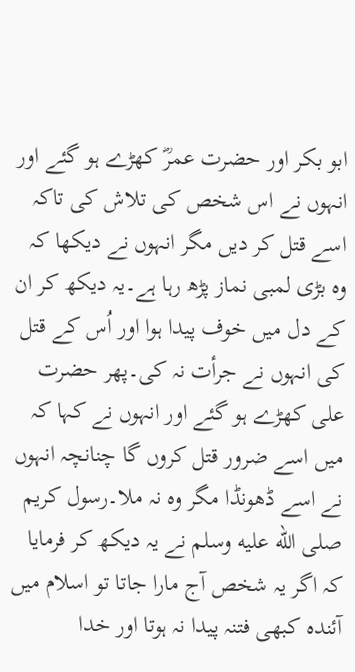ابو بکر اور حضرت عمرؓ کھڑے ہو گئے اور انہوں نے اس شخص کی تلاش کی تاکہ اسے قتل کر دیں مگر انہوں نے دیکھا کہ وہ بڑی لمبی نماز پڑھ رہا ہے۔یہ دیکھ کر ان کے دل میں خوف پیدا ہوا اور اُس کے قتل کی انہوں نے جرأت نہ کی۔پھر حضرت علی کھڑے ہو گئے اور انہوں نے کہا کہ میں اسے ضرور قتل کروں گا چنانچہ انہوں نے اسے ڈھونڈا مگر وہ نہ ملا۔رسول کریم صلى الله عليه وسلم نے یہ دیکھ کر فرمایا کہ اگر یہ شخص آج مارا جاتا تو اسلام میں آئندہ کبھی فتنہ پیدا نہ ہوتا اور خدا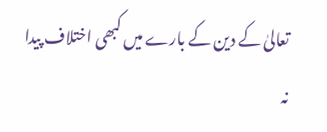تعالیٰ کے دین کے بارے میں کبھی اختلاف پیدا نہ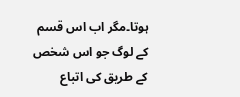ہوتا۔مگر اب اس قسم کے لوگ جو اس شخص کے طریق کی اتباع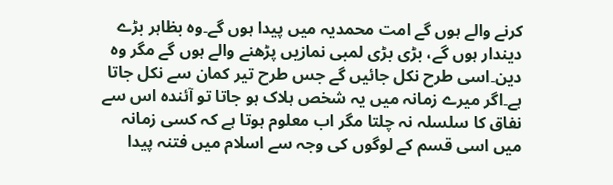کرنے والے ہوں گے امت محمدیہ میں پیدا ہوں گے۔وہ بظاہر بڑے دیندار ہوں گے، بڑی بڑی لمبی نمازیں پڑھنے والے ہوں گے مگر وہ دین۔اسی طرح نکل جائیں گے جس طرح تیر کمان سے نکل جاتا ہے۔اگر میرے زمانہ میں یہ شخص ہلاک ہو جاتا تو آئندہ اس سے نفاق کا سلسلہ نہ چلتا مگر اب معلوم ہوتا ہے کہ کسی زمانہ میں اسی قسم کے لوگوں کی وجہ سے اسلام میں فتنہ پیدا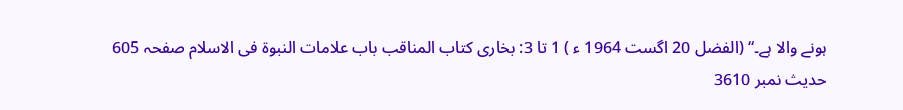ہونے والا ہے۔“ (الفضل 20 اگست 1964 ء ) 1 تا 3: بخاری کتاب المناقب باب علامات النبوة فى الاسلام صفحہ 605 حدیث نمبر 3610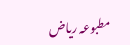مطبوعہ ریاض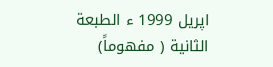اپریل 1999 ء الطبعة الثانية ( مفهوماً)